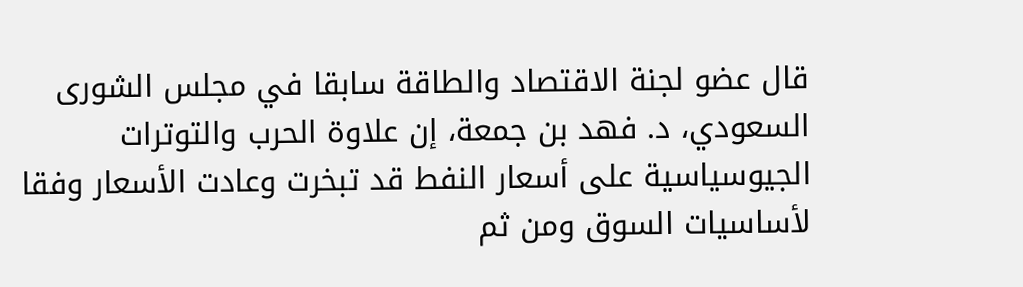قال عضو لجنة الاقتصاد والطاقة سابقا في مجلس الشورى السعودي، د. فهد بن جمعة، إن علاوة الحرب والتوترات الجيوسياسية على أسعار النفط قد تبخرت وعادت الأسعار وفقا لأساسيات السوق ومن ثم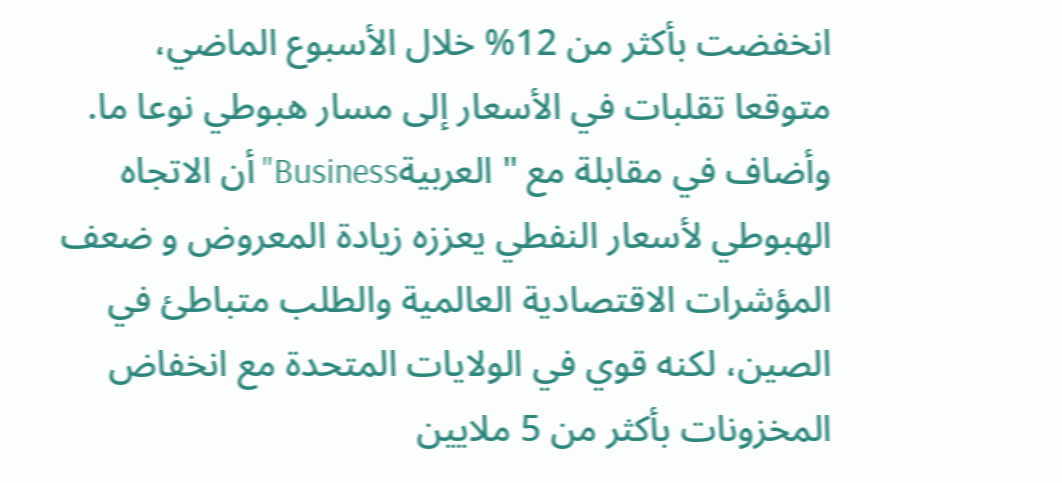انخفضت بأكثر من 12% خلال الأسبوع الماضي، متوقعا تقلبات في الأسعار إلى مسار هبوطي نوعا ما.
وأضاف في مقابلة مع " العربيةBusiness" أن الاتجاه الهبوطي لأسعار النفطي يعززه زيادة المعروض و ضعف المؤشرات الاقتصادية العالمية والطلب متباطئ في الصين، لكنه قوي في الولايات المتحدة مع انخفاض المخزونات بأكثر من 5 ملايين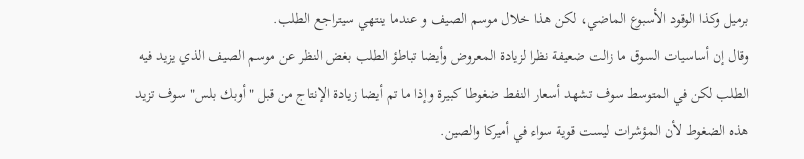برميل وكذا الوقود الأسبوع الماضي، لكن هذا خلال موسم الصيف و عندما ينتهي سيتراجع الطلب.
وقال إن أساسيات السوق ما زالت ضعيفة نظرا لزيادة المعروض وأيضا تباطؤ الطلب بغض النظر عن موسم الصيف الذي يزيد فيه الطلب لكن في المتوسط سوف تشهد أسعار النفط ضغوطا كبيرة وإذا ما تم أيضا زيادة الإنتاج من قبل "أوبك بلس" سوف تزيد هذه الضغوط لأن المؤشرات ليست قوية سواء في أميركا والصين.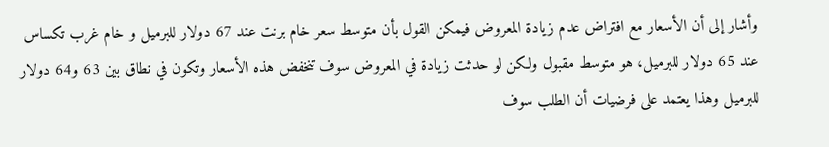وأشار إلى أن الأسعار مع افتراض عدم زيادة المعروض فيمكن القول بأن متوسط سعر خام برنت عند 67 دولار للبرميل و خام غرب تكساس عند 65 دولار للبرميل، هو متوسط مقبول ولكن لو حدثت زيادة في المعروض سوف تنخفض هذه الأسعار وتكون في نطاق بين 63 و64 دولار للبرميل وهذا يعتمد على فرضيات أن الطلب سوف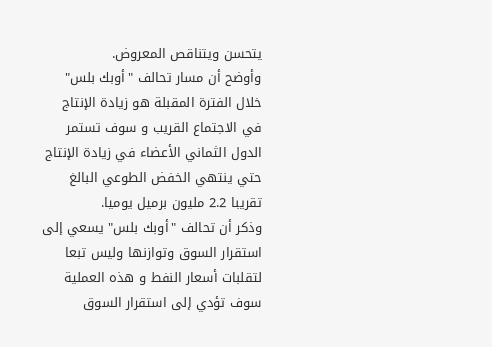يتحسن ويتناقص المعروض.
وأوضح أن مسار تحالف "أوبك بلس" خلال الفترة المقبلة هو زيادة الإنتاج في الاجتماع القريب و سوف تستمر الدول الثماني الأعضاء في زيادة الإنتاج حتي ينتهي الخفض الطوعي البالغ تقريبا 2.2 مليون برميل يوميا.
وذكر أن تحالف "أوبك بلس" يسعي إلى استقرار السوق وتوازنها وليس تبعا لتقلبات أسعار النفط و هذه العملية سوف تؤدي إلى استقرار السوق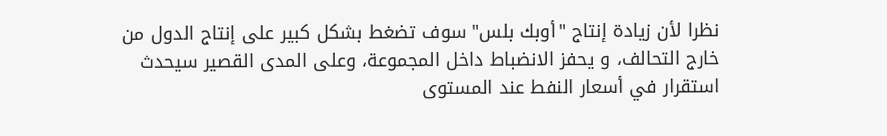نظرا لأن زيادة إنتاج "أوبك بلس" سوف تضغط بشكل كبير على إنتاج الدول من خارج التحالف، و يحفز الانضباط داخل المجموعة، وعلى المدى القصير سيحدث استقرار في أسعار النفط عند المستوى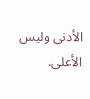الأدنى وليس الأعلى.